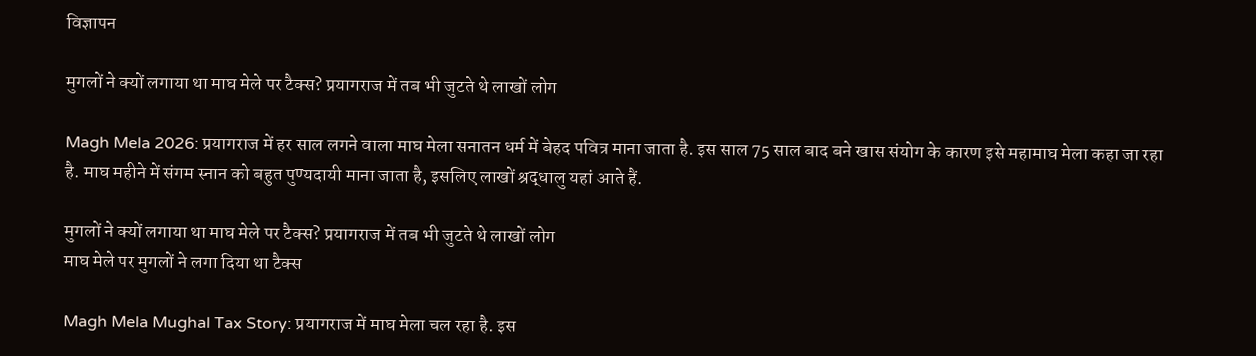विज्ञापन

मुगलों ने क्यों लगाया था माघ मेले पर टैक्स? प्रयागराज में तब भी जुटते थे लाखों लोग

Magh Mela 2026: प्रयागराज में हर साल लगने वाला माघ मेला सनातन धर्म में बेहद पवित्र माना जाता है. इस साल 75 साल बाद बने खास संयोग के कारण इसे महामाघ मेला कहा जा रहा है. माघ महीने में संगम स्नान को बहुत पुण्यदायी माना जाता है, इसलिए लाखों श्रद्धालु यहां आते हैं.

मुगलों ने क्यों लगाया था माघ मेले पर टैक्स? प्रयागराज में तब भी जुटते थे लाखों लोग
माघ मेले पर मुगलों ने लगा दिया था टैक्स

Magh Mela Mughal Tax Story: प्रयागराज में माघ मेला चल रहा है. इस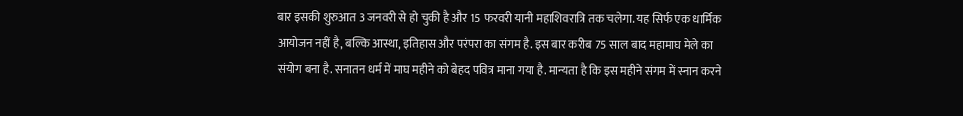बार इसकी शुरुआत 3 जनवरी से हो चुकी है और 15 फरवरी यानी महाशिवरात्रि तक चलेगा. यह सिर्फ एक धार्मिक आयोजन नहीं है, बल्कि आस्था, इतिहास और परंपरा का संगम है. इस बार करीब 75 साल बाद महामाघ मेले का संयोग बना है. सनातन धर्म में माघ महीने को बेहद पवित्र माना गया है. मान्यता है कि इस महीने संगम में स्नान करने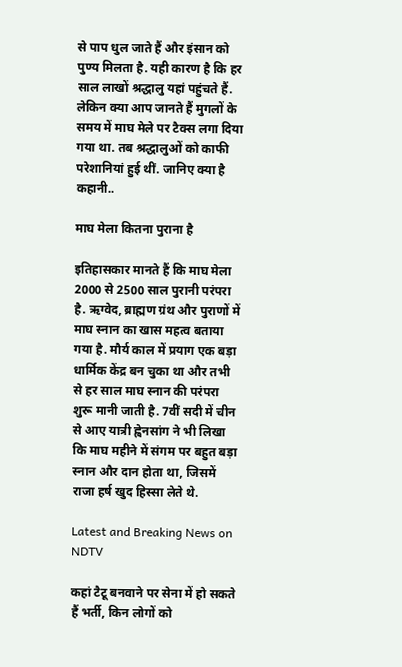से पाप धुल जाते हैं और इंसान को पुण्य मिलता है. यही कारण है कि हर साल लाखों श्रद्धालु यहां पहुंचते हैं. लेकिन क्या आप जानते हैं मुगलों के समय में माघ मेले पर टैक्स लगा दिया गया था. तब श्रद्धालुओं को काफी परेशानियां हुई थीं. जानिए क्या है कहानी..

माघ मेला कितना पुराना है

इतिहासकार मानते हैं कि माघ मेला 2000 से 2500 साल पुरानी परंपरा है. ऋग्वेद, ब्राह्मण ग्रंथ और पुराणों में माघ स्नान का खास महत्व बताया गया है. मौर्य काल में प्रयाग एक बड़ा धार्मिक केंद्र बन चुका था और तभी से हर साल माघ स्नान की परंपरा शुरू मानी जाती है. 7वीं सदी में चीन से आए यात्री ह्वेनसांग ने भी लिखा कि माघ महीने में संगम पर बहुत बड़ा स्नान और दान होता था, जिसमें राजा हर्ष खुद हिस्सा लेते थे.

Latest and Breaking News on NDTV

कहां टैटू बनवाने पर सेना में हो सकते हैं भर्ती, किन लोगों को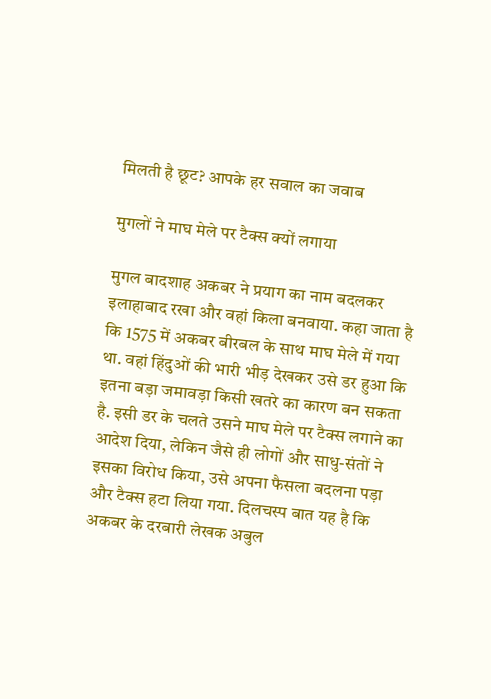मिलती है छूट? आपके हर सवाल का जवाब

मुगलों ने माघ मेले पर टैक्स क्यों लगाया

मुगल बादशाह अकबर ने प्रयाग का नाम बदलकर इलाहाबाद रखा और वहां किला बनवाया. कहा जाता है कि 1575 में अकबर बीरबल के साथ माघ मेले में गया था. वहां हिंदुओं की भारी भीड़ देखकर उसे डर हुआ कि इतना बड़ा जमावड़ा किसी खतरे का कारण बन सकता है. इसी डर के चलते उसने माघ मेले पर टैक्स लगाने का आदेश दिया, लेकिन जैसे ही लोगों और साधु-संतों ने इसका विरोध किया, उसे अपना फैसला बदलना पड़ा और टैक्स हटा लिया गया. दिलचस्प बात यह है कि अकबर के दरबारी लेखक अबुल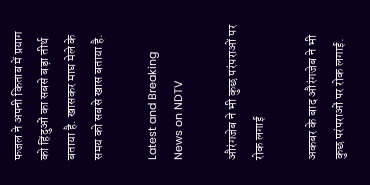फजल ने अपनी किताब में प्रयाग को हिंदुओं का सबसे बड़ा तीर्थ बताया है. खासकर माघ मेले के समय को सबसे खास बताया है.

Latest and Breaking News on NDTV

औरंगजेब ने भी कुछ परंपराओं पर रोक लगाई

अकबर के बाद औरंगजेब ने भी कुछ परंपराओं पर रोक लगाई.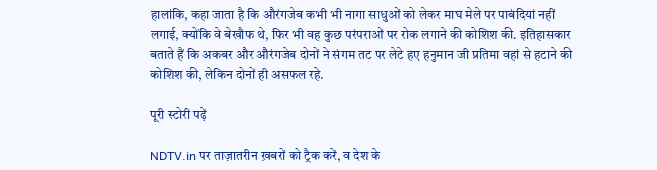हालांकि, कहा जाता है कि औरंगजेब कभी भी नागा साधुओं को लेकर माघ मेले पर पाबंदियां नहीं लगाई, क्योंकि वे बेखौफ थे, फिर भी वह कुछ परंपराओं पर रोक लगाने की कोशिश की. इतिहासकार बताते हैं कि अकबर और औरंगजेब दोनों ने संगम तट पर लेटे हए हनुमान जी प्रतिमा वहां से हटाने की कोशिश की, लेकिन दोनों ही असफल रहे.

पूरी स्टोरी पढ़ें

NDTV.in पर ताज़ातरीन ख़बरों को ट्रैक करें, व देश के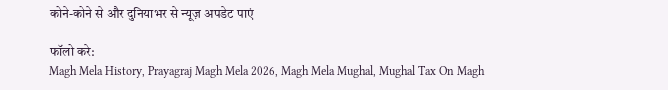कोने-कोने से और दुनियाभर से न्यूज़ अपडेट पाएं

फॉलो करे:
Magh Mela History, Prayagraj Magh Mela 2026, Magh Mela Mughal, Mughal Tax On Magh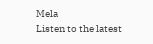Mela
Listen to the latest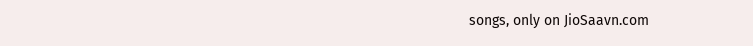songs, only on JioSaavn.com